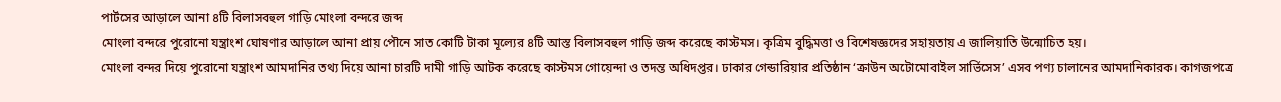পার্টসের আড়ালে আনা ৪টি বিলাসবহুল গাড়ি মোংলা বন্দরে জব্দ
মোংলা বন্দরে পুরোনো যন্ত্রাংশ ঘোষণার আড়ালে আনা প্রায় পৌনে সাত কোটি টাকা মূল্যের ৪টি আস্ত বিলাসবহুল গাড়ি জব্দ করেছে কাস্টমস। কৃত্রিম বুদ্ধিমত্তা ও বিশেষজ্ঞদের সহায়তায় এ জালিয়াতি উন্মোচিত হয়।
মোংলা বন্দর দিয়ে পুরোনো যন্ত্রাংশ আমদানির তথ্য দিয়ে আনা চারটি দামী গাড়ি আটক করেছে কাস্টমস গোয়েন্দা ও তদন্ত অধিদপ্তর। ঢাকার গেন্ডারিয়ার প্রতিষ্ঠান ‘ক্রাউন অটোমোবাইল সার্ভিসেস’ এসব পণ্য চালানের আমদানিকারক। কাগজপত্রে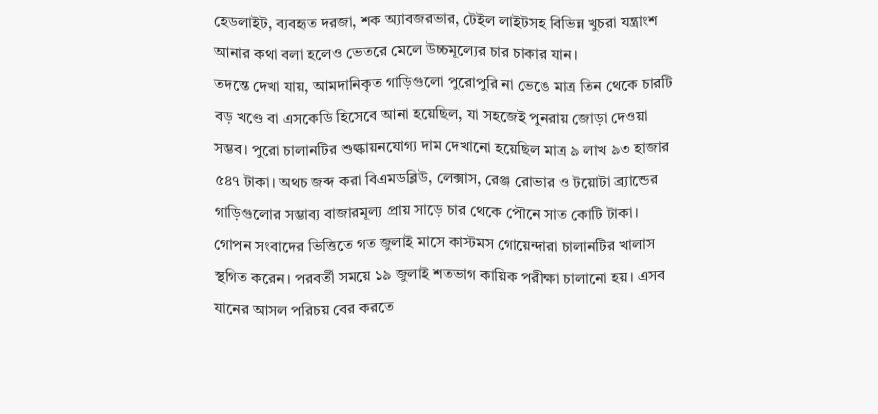হেডলাইট, ব্যবহৃত দরজা, শক অ্যাবজরভার, টেইল লাইটসহ বিভিন্ন খুচরা যন্ত্রাংশ আনার কথা বলা হলেও ভেতরে মেলে উচ্চমূল্যের চার চাকার যান।
তদন্তে দেখা যায়, আমদানিকৃত গাড়িগুলো পুরোপুরি না ভেঙে মাত্র তিন থেকে চারটি বড় খণ্ডে বা এসকেডি হিসেবে আনা হয়েছিল, যা সহজেই পুনরায় জোড়া দেওয়া সম্ভব। পুরো চালানটির শুল্কায়নযোগ্য দাম দেখানো হয়েছিল মাত্র ৯ লাখ ৯৩ হাজার ৫৪৭ টাকা। অথচ জব্দ করা বিএমডব্লিউ, লেক্সাস, রেঞ্জ রোভার ও টয়োটা ব্র্যান্ডের গাড়িগুলোর সম্ভাব্য বাজারমূল্য প্রায় সাড়ে চার থেকে পৌনে সাত কোটি টাকা।
গোপন সংবাদের ভিত্তিতে গত জুলাই মাসে কাস্টমস গোয়েন্দারা চালানটির খালাস স্থগিত করেন। পরবর্তী সময়ে ১৯ জুলাই শতভাগ কায়িক পরীক্ষা চালানো হয়। এসব যানের আসল পরিচয় বের করতে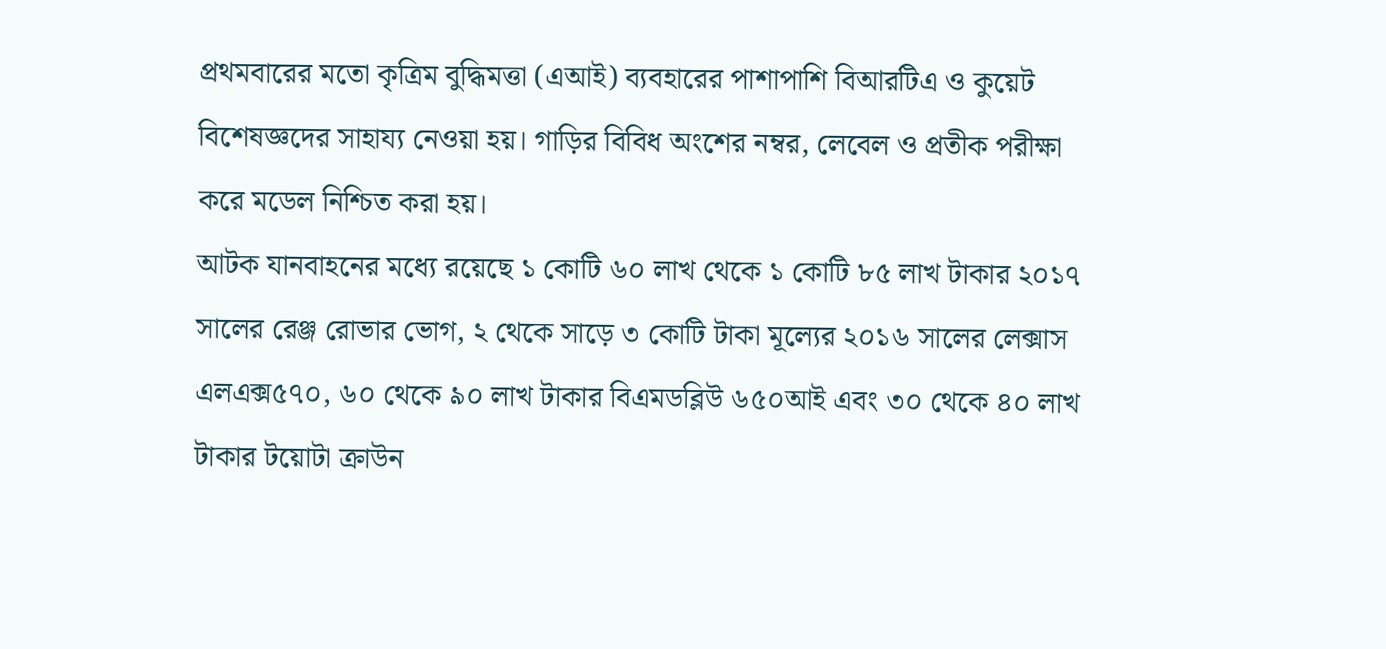প্রথমবারের মতো কৃত্রিম বুদ্ধিমত্তা (এআই) ব্যবহারের পাশাপাশি বিআরটিএ ও কুয়েট বিশেষজ্ঞদের সাহায্য নেওয়া হয়। গাড়ির বিবিধ অংশের নম্বর, লেবেল ও প্রতীক পরীক্ষা করে মডেল নিশ্চিত করা হয়।
আটক যানবাহনের মধ্যে রয়েছে ১ কোটি ৬০ লাখ থেকে ১ কোটি ৮৫ লাখ টাকার ২০১৭ সালের রেঞ্জ রোভার ভোগ, ২ থেকে সাড়ে ৩ কোটি টাকা মূল্যের ২০১৬ সালের লেক্সাস এলএক্স৫৭০, ৬০ থেকে ৯০ লাখ টাকার বিএমডব্লিউ ৬৫০আই এবং ৩০ থেকে ৪০ লাখ টাকার টয়োটা ক্রাউন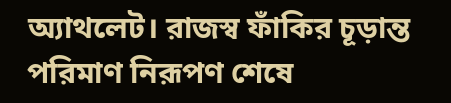অ্যাথলেট। রাজস্ব ফাঁকির চূড়ান্ত পরিমাণ নিরূপণ শেষে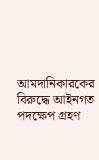আমদানিকারকের বিরুদ্ধে আইনগত পদক্ষেপ গ্রহণ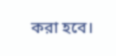করা হবে।